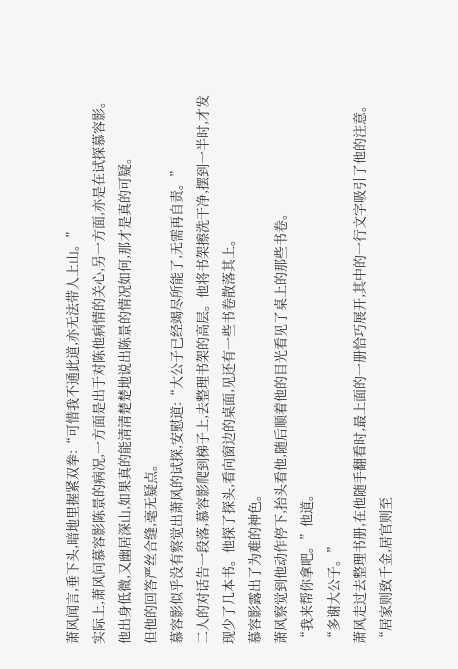萧风闻言,垂下头,暗地里握紧双拳:“可惜我不通此道,亦无法带人上山。”
实际上,萧风问慕容影陈景的病况,一方面是出于对陈他病情的关心,另一方面,亦是在试探慕容影。他出身低微,又幽居深山,如果真的能清清楚楚地说出陈景的情况如何,那才是真的可疑。
但他的回答严丝合缝,毫无疑点。
慕容影似乎没有察觉出萧风的试探,安慰道:“大公子已经竭尽所能了,无需再自责。”
二人的对话告一段落,慕容影爬到梯子上,去整理书架的高层。他将书架擦洗干净,摆到一半时,才发现少了几本书。他探了探头,看向窗边的桌面,见还有一些书卷散落其上。
慕容影露出了为难的神色。
萧风察觉到他动作停下,抬头看他,随后顺着他的目光看见了桌上的那些书卷。
“我来帮你拿吧。”他道。
“多谢大公子。”
萧风走过去整理书册,在他随手翻看时,最上面的一册恰巧展开,其中的一行文字吸引了他的注意。
“居家则致千金,居官则至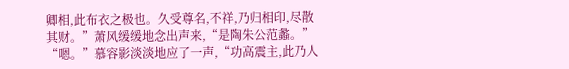卿相,此布衣之极也。久受尊名,不祥,乃归相印,尽散其财。”萧风缓缓地念出声来,“是陶朱公范蠡。”
“嗯。”慕容影淡淡地应了一声,“功高震主,此乃人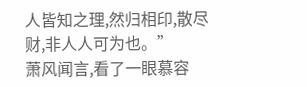人皆知之理,然归相印,散尽财,非人人可为也。”
萧风闻言,看了一眼慕容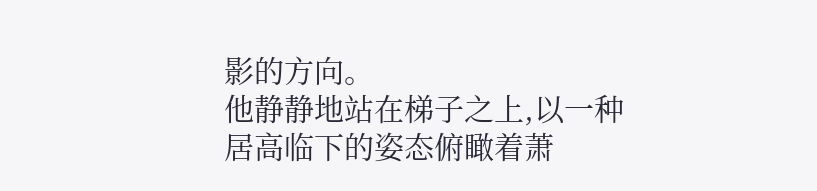影的方向。
他静静地站在梯子之上,以一种居高临下的姿态俯瞰着萧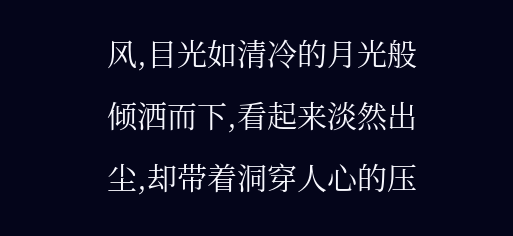风,目光如清冷的月光般倾洒而下,看起来淡然出尘,却带着洞穿人心的压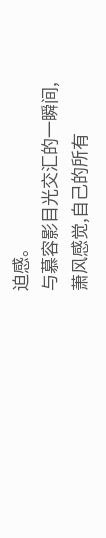迫感。
与慕容影目光交汇的一瞬间,萧风感觉,自己的所有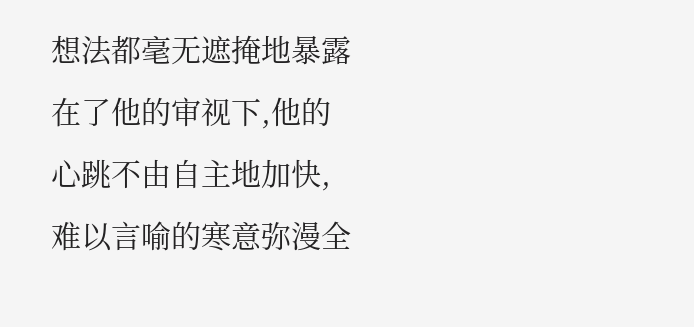想法都毫无遮掩地暴露在了他的审视下,他的心跳不由自主地加快,难以言喻的寒意弥漫全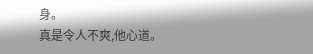身。
真是令人不爽,他心道。